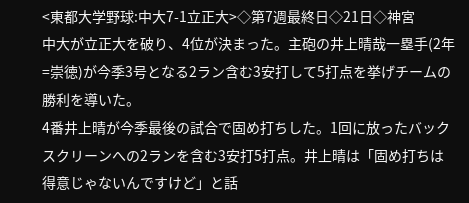<東都大学野球:中大7-1立正大>◇第7週最終日◇21日◇神宮
中大が立正大を破り、4位が決まった。主砲の井上晴哉一塁手(2年=崇徳)が今季3号となる2ラン含む3安打して5打点を挙げチームの勝利を導いた。
4番井上晴が今季最後の試合で固め打ちした。1回に放ったバックスクリーンへの2ランを含む3安打5打点。井上晴は「固め打ちは得意じゃないんですけど」と話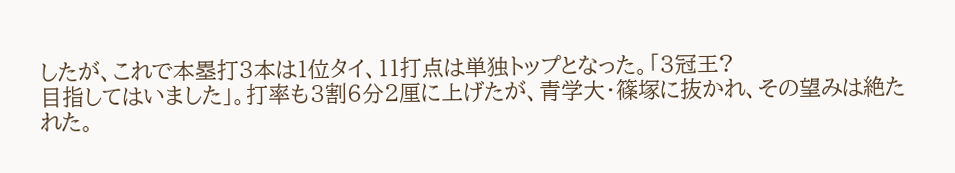したが、これで本塁打3本は1位タイ、11打点は単独トップとなった。「3冠王?
目指してはいました」。打率も3割6分2厘に上げたが、青学大・篠塚に抜かれ、その望みは絶たれた。